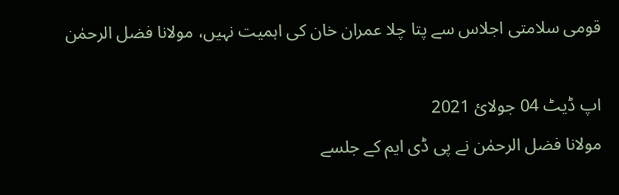قومی سلامتی اجلاس سے پتا چلا عمران خان کی اہمیت نہیں، مولانا فضل الرحمٰن

اپ ڈیٹ 04 جولائ 2021
مولانا فضل الرحمٰن نے پی ڈی ایم کے جلسے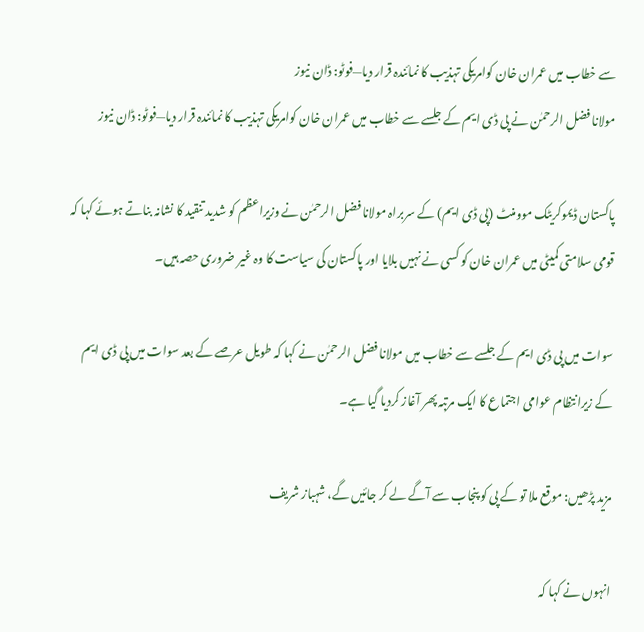سے خطاب میں عمران خان کوامریکی تہذیب کا نمائندہ قرار دیا—فوٹو: ڈان نیوز
مولانا فضل الرحمٰن نے پی ڈی ایم کے جلسے سے خطاب میں عمران خان کوامریکی تہذیب کا نمائندہ قرار دیا—فوٹو: ڈان نیوز

پاکستان ڈیموکریٹک موومنٹ (پی ڈی ایم) کے سربراہ مولانا فضل الرحمٰن نے وزیراعظم کو شدید تنقید کا نشانہ بناتے ہوئے کہا کہ قومی سلامتی کمیٹی میں عمران خان کو کسی نے نہیں بلایا اور پاکستان کی سیاست کا وہ غیر ضروری حصہ ہیں۔

سوات میں پی ڈی ایم کے جلسے سے خطاب میں مولانا فضل الرحمٰن نے کہا کہ طویل عرصے کے بعد سوات میں پی ڈی ایم کے زیرانتظام عوامی اجتماع کا ایک مرتبہ پھر آغاز کردیا گیا ہے۔

مزید پڑھیں: موقع ملا تو کے پی کو پنجاب سے آگے لے کر جائیں گے، شہباز شریف

انہوں نے کہا کہ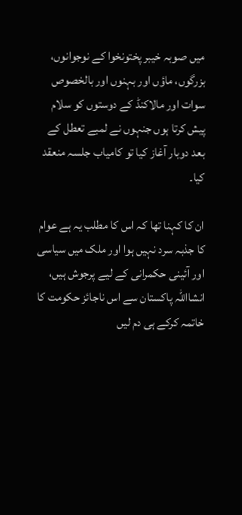میں صوبہ خیبر پختونخوا کے نوجوانوں، بزرگوں، ماؤں اور بہنوں اور بالخصوص سوات اور مالاکنڈ کے دوستوں کو سلام پیش کرتا ہوں جنہوں نے لمبے تعطل کے بعد دوبار آغاز کیا تو کامیاب جلسہ منعقد کیا۔

ان کا کہنا تھا کہ اس کا مطلب یہ ہے عوام کا جذبہ سرد نہیں ہوا اور ملک میں سیاسی اور آئینی حکمرانی کے لیے پرجوش ہیں، انشااللہ پاکستان سے اس ناجائز حکومت کا خاتمہ کرکے ہی دم لیں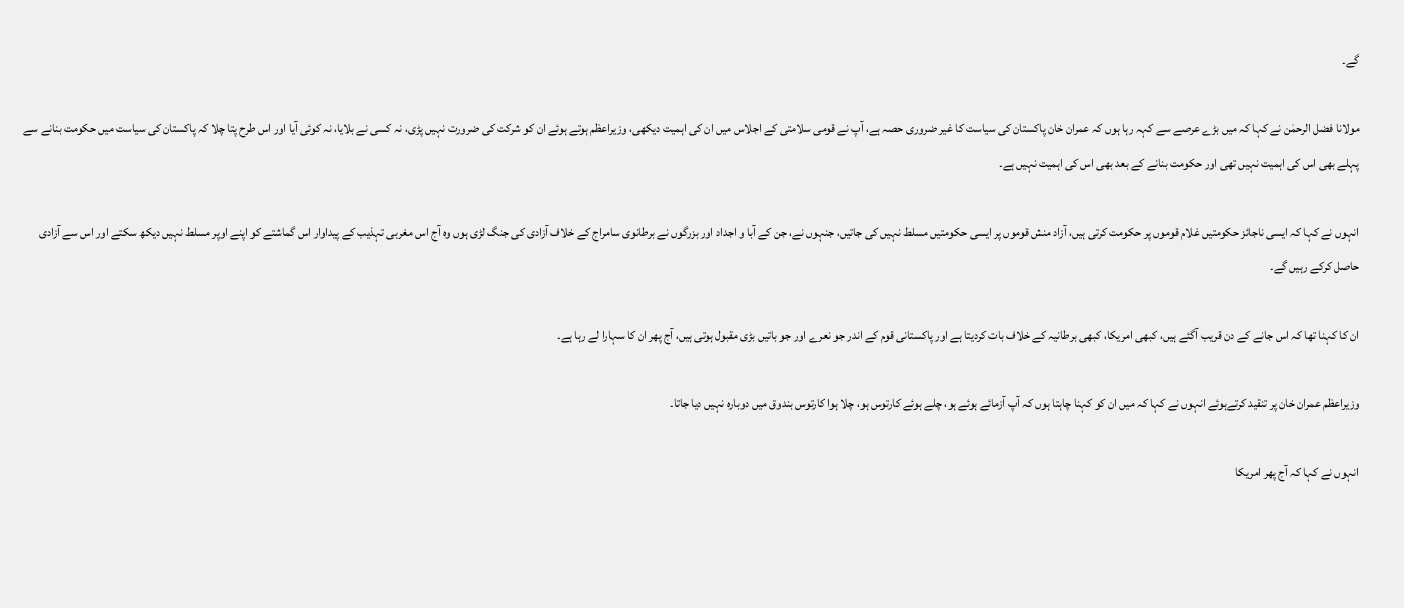گے۔

مولانا فضل الرحمٰن نے کہا کہ میں بڑے عرصے سے کہہ رہا ہوں کہ عمران خان پاکستان کی سیاست کا غیر ضروری حصہ ہے، آپ نے قومی سلامتی کے اجلاس میں ان کی اہمیت دیکھی، وزیراعظم ہوتے ہوئے ان کو شرکت کی ضرورت نہیں پڑی، نہ کسی نے بلایا، نہ کوئی آیا اور اس طرح پتا چلا کہ پاکستان کی سیاست میں حکومت بنانے سے پہلے بھی اس کی اہمیت نہیں تھی اور حکومت بنانے کے بعد بھی اس کی اہمیت نہیں ہے۔

انہوں نے کہا کہ ایسی ناجائز حکومتیں غلام قوموں پر حکومت کرتی ہیں، آزاد منش قوموں پر ایسی حکومتیں مسلط نہیں کی جاتیں، جنہوں نے، جن کے آبا و اجداد اور بزرگوں نے برطانوی سامراج کے خلاف آزادی کی جنگ لڑی ہوں وہ آج اس مغربی تہذیب کے پیداوار اس گماشتے کو اپنے اوپر مسلط نہیں دیکھ سکتے اور اس سے آزادی حاصل کرکے رہیں گے۔

ان کا کہنا تھا کہ اس جانے کے دن قریب آگئے ہیں، کبھی امریکا، کبھی برطانیہ کے خلاف بات کردیتا ہے اور پاکستانی قوم کے اندر جو نعرے اور جو باتیں بڑی مقبول ہوتی ہیں، آج پھر ان کا سہارا لے رہا ہے۔

وزیراعظم عمران خان پر تنقید کرتےہوئے انہوں نے کہا کہ میں ان کو کہنا چاہتا ہوں کہ آپ آزمائے ہوئے ہو، چلے ہوئے کارتوس ہو، چلا ہوا کارتوس بندوق میں دوبارہ نہیں دیا جاتا۔

انہوں نے کہا کہ آج پھر امریکا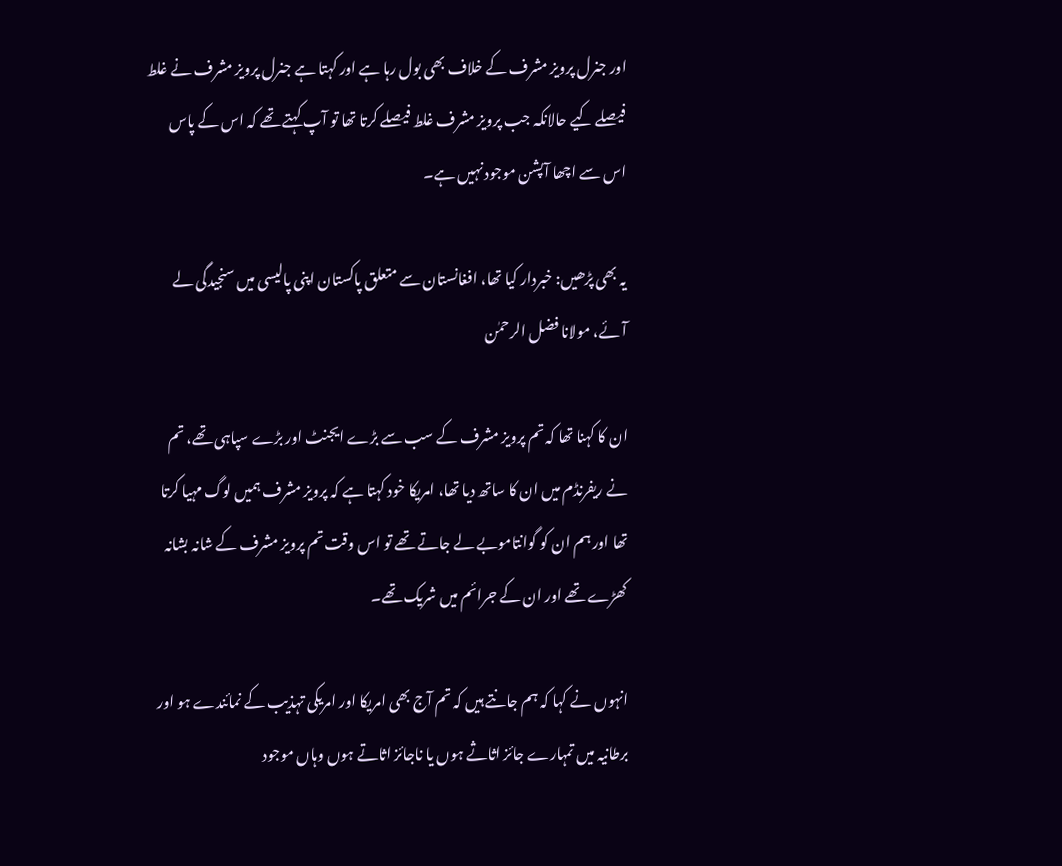اور جنرل پرویز مشرف کے خلاف بھی بول رہا ہے اور کہتا ہے جنرل پرویز مشرف نے غلط فیصلے کیے حالانکہ جب پرویز مشرف غلط فیصلے کرتا تھا تو آپ کہتے تھے کہ اس کے پاس اس سے اچھا آپشن موجود نہیں ہے۔

یہ بھی پڑھیں: خبردار کیا تھا، افغانستان سے متعلق پاکستان اپنی پالیسی میں سنجیدگی لے آئے، مولانا فضل الرحمٰن

ان کا کہنا تھا کہ تم پرویز مشرف کے سب سے بڑے ایجنٹ اور بڑے سپاہی تھے، تم نے ریفرنڈم میں ان کا ساتھ دیا تھا، امریکا خود کہتا ہے کہ پرویز مشرف ہمیں لوگ مہیا کرتا تھا اور ہم ان کو گوانتاموبے لے جاتے تھے تو اس وقت تم پرویز مشرف کے شانہ بشانہ کھڑے تھے اور ان کے جرائم میں شریک تھے۔

انہوں نے کہا کہ ہم جانتے ہیں کہ تم آج بھی امریکا اور امریکی تہذیب کے نمائندے ہو اور برطانیہ میں تمہارے جائز اثاثے ہوں یا ناجائز اثاتے ہوں وہاں موجود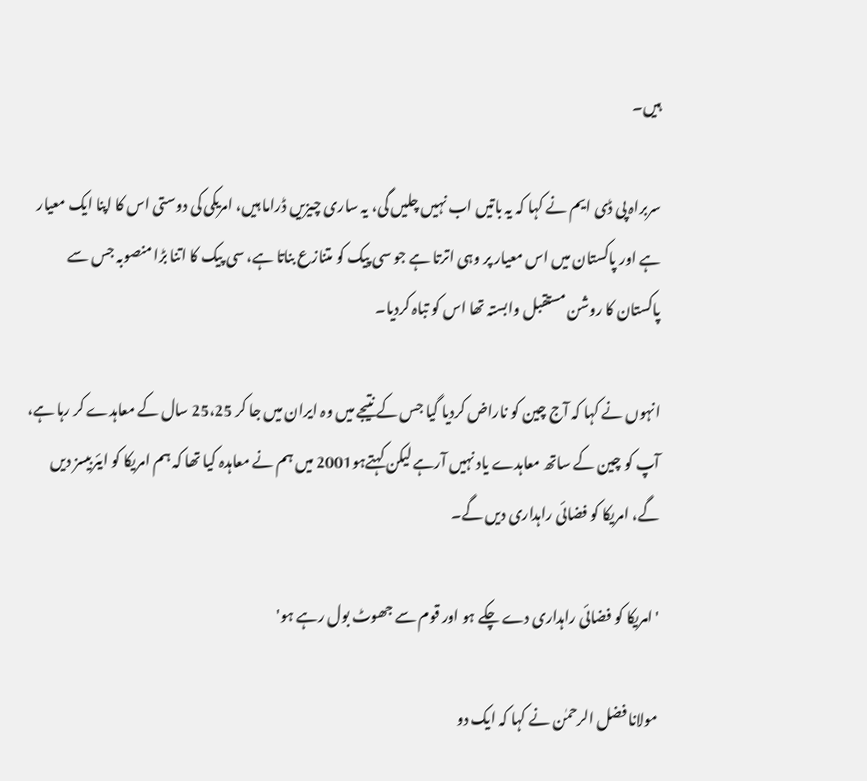ہیں۔

سربراہ پی ڈی ایم نے کہا کہ یہ باتیں اب نہیں چلیں گی، یہ ساری چیزیں ڈراما ہیں، امریکی کی دوستی اس کا اپنا ایک معیار ہے اور پاکستان میں اس معیار پر وہی اترتا ہے جو سی پیک کو متنازع بناتا ہے، سی پیک کا اتنا بڑا منصوبہ جس سے پاکستان کا روشن مستقبل وابستہ تھا اس کو تباہ کردیا۔

انہوں نے کہا کہ آج چین کو ناراض کردیا گیا جس کے نتیجے میں وہ ایران میں جا کر 25،25 سال کے معاہدے کر رہا ہے، آپ کو چین کے ساتھ معاہدے یاد نہیں آرہے لیکن کہتےہو2001 میں ہم نے معاہدہ کیا تھا کہ ہم امریکا کو ایئربیسز دیں گے، امریکا کو فضائی راہداری دیں گے۔

'امریکا کو فضائی راہداری دے چکے ہو اور قوم سے جھوٹ بول رہے ہو'

مولانا فضل الرحمٰن نے کہا کہ ایک دو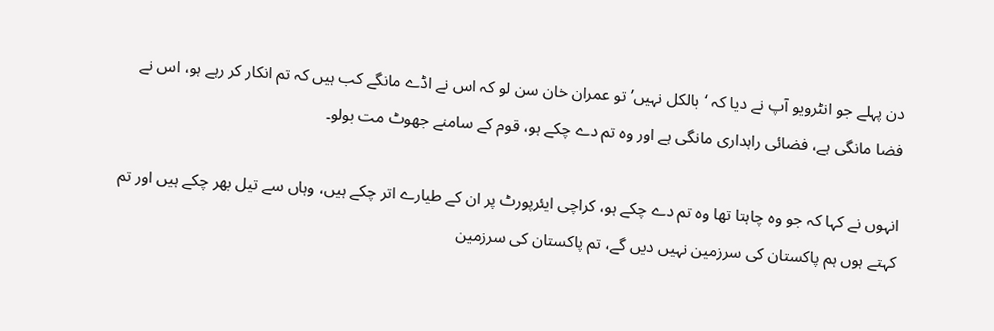دن پہلے جو انٹرویو آپ نے دیا کہ ‘بالکل نہیں’ تو عمران خان سن لو کہ اس نے اڈے مانگے کب ہیں کہ تم انکار کر رہے ہو، اس نے فضا مانگی ہے، فضائی راہداری مانگی ہے اور وہ تم دے چکے ہو، قوم کے سامنے جھوٹ مت بولو۔

انہوں نے کہا کہ جو وہ چاہتا تھا وہ تم دے چکے ہو، کراچی ایئرپورٹ پر ان کے طیارے اتر چکے ہیں، وہاں سے تیل بھر چکے ہیں اور تم کہتے ہوں ہم پاکستان کی سرزمین نہیں دیں گے، تم پاکستان کی سرزمین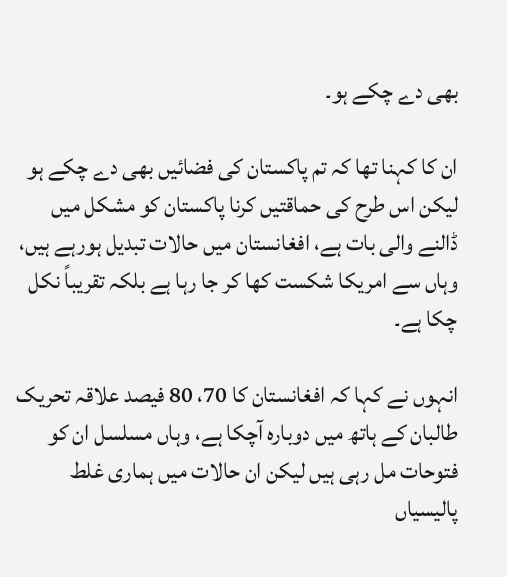بھی دے چکے ہو۔

ان کا کہنا تھا کہ تم پاکستان کی فضائیں بھی دے چکے ہو لیکن اس طرح کی حماقتیں کرنا پاکستان کو مشکل میں ڈالنے والی بات ہے، افغانستان میں حالات تبدیل ہورہے ہیں، وہاں سے امریکا شکست کھا کر جا رہا ہے بلکہ تقریباً نکل چکا ہے۔

انہوں نے کہا کہ افغانستان کا 70، 80 فیصد علاقہ تحریک طالبان کے ہاتھ میں دوبارہ آچکا ہے، وہاں مسلسل ان کو فتوحات مل رہی ہیں لیکن ان حالات میں ہماری غلط پالیسیاں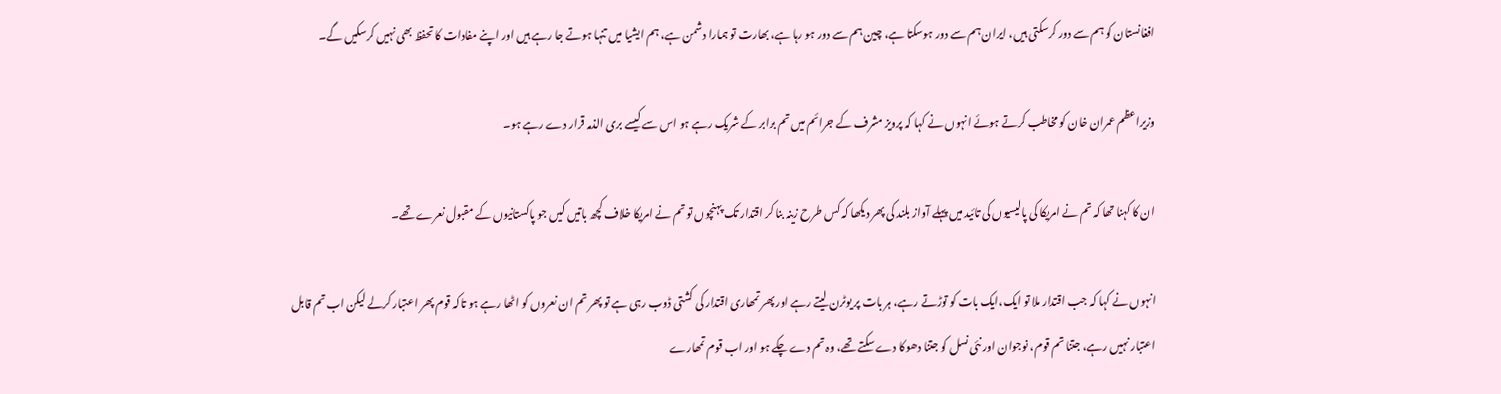افغانستان کو ہم سے دور کرسکتی ہیں، ایران ہم سے دور ہوسکتا ہے، چین ہم سے دور ہو رہا ہے، بھارت تو ہمارا دشمن ہے، ہم ایشیا میں تنہا ہوتے جا رہے ہیں اور اپنے مفادات کا تحفظ بھی نہیں کرسکیں گے۔

وزیراعظم عمران خان کو مخاطب کرتے ہوئے انہوں نے کہا کہ پرویز مشرف کے جرائم میں تم برابر کے شریک رہے ہو اس سے کیسے بری الذمہ قرار دے رہے ہو۔

ان کا کہنا تھا کہ تم نے امریکا کی پالیسیوں کی تائید میں پہلے آواز بلند کی پھر دیکھا کہ کس طرح زینہ بنا کر اقتدار تک پہنچوں تو تم نے امریکا خلاف کچھ باتیں کیں جو پاکستانیوں کے مقبول نعرے تھے۔

انہوں نے کہا کہ جب اقتدار ملا تو ایک،ایک بات کو توڑتے رہے، ہر بات پر یوٹرن لیتے رہے اور پھر تمھاری اقتدار کی کشتی ڈوب رہی ہے تو پھر تم ان نعروں کو اٹھا رہے ہو تاکہ قوم پھر اعتبار کرلے لیکن اب تم قابل اعتبار نہیں رہے، جتنا تم قوم، نوجوان اور نئی نسل کو جتنا دھوکا دے سکتے تھے، وہ تم دے چکے ہو اور اب قوم تمھارے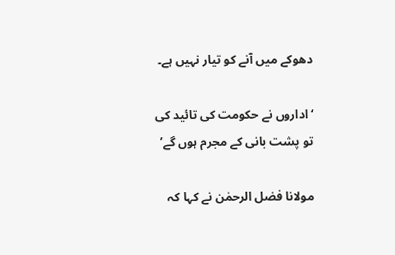دھوکے میں آنے کو تیار نہیں ہے۔

‘اداروں نے حکومت کی تائید کی تو پشت بانی کے مجرم ہوں گے’

مولانا فضل الرحمٰن نے کہا کہ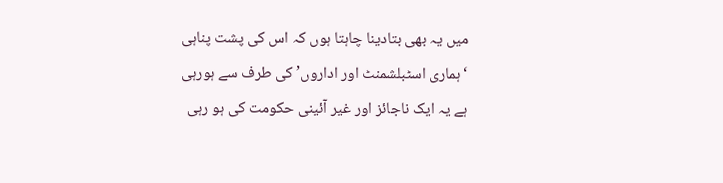میں یہ بھی بتادینا چاہتا ہوں کہ اس کی پشت پناہی ‘ہماری اسٹبلشمنٹ اور اداروں’ کی طرف سے ہورہی ہے یہ ایک ناجائز اور غیر آئینی حکومت کی ہو رہی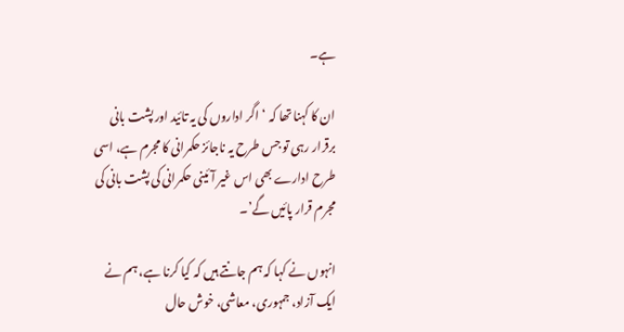ہے۔

ان کا کہنا تھا کہ ‘اگر اداروں کی یہ تائید اور پشت بانی برقرار رہی تو جس طرح یہ ناجائز حکمرانی کا مجرم ہے، اسی طرح ادارے بھی اس غیر آئینی حکمرانی کی پشت بانی کی مجرم قرار پائیں گے’۔

انہوں نے کہا کہ ہم جانتے ہیں کہ کیا کرنا ہے، ہم نے ایک آزاد، جمہوری، معاشی، خوش حال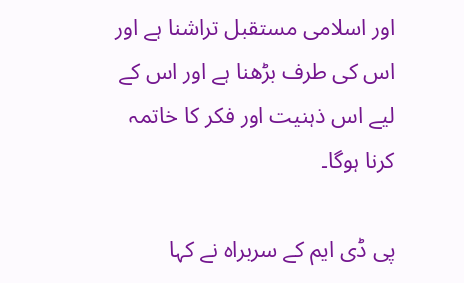اور اسلامی مستقبل تراشنا ہے اور اس کی طرف بڑھنا ہے اور اس کے لیے اس ذہنیت اور فکر کا خاتمہ کرنا ہوگا۔

پی ڈی ایم کے سربراہ نے کہا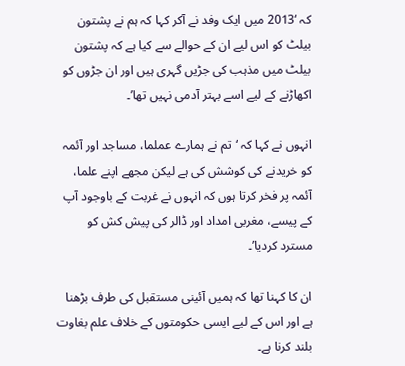کہ ‘2013 میں ایک وفد نے آکر کہا کہ ہم نے پشتون بیلٹ کو اس لیے ان کے حوالے سے کیا ہے کہ پشتون بیلٹ میں مذہب کی جڑیں گہری ہیں اور ان جڑوں کو اکھاڑنے کے لیے اسے بہتر آدمی نہیں تھا’۔

انہوں نے کہا کہ ‘تم نے ہمارے عملما، مساجد اور آئمہ کو خریدنے کی کوشش کی ہے لیکن مجھے اپنے علما، آئمہ پر فخر کرتا ہوں کہ انہوں نے غربت کے باوجود آپ کے پیسے، مغربی امداد اور ڈالر کی پیش کش کو مسترد کردیا’۔

ان کا کہنا تھا کہ ہمیں آئینی مستقبل کی طرف بڑھنا ہے اور اس کے لیے ایسی حکومتوں کے خلاف علم بغاوت بلند کرنا ہے۔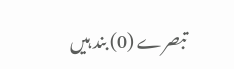تبصرے (0) بند ہیں